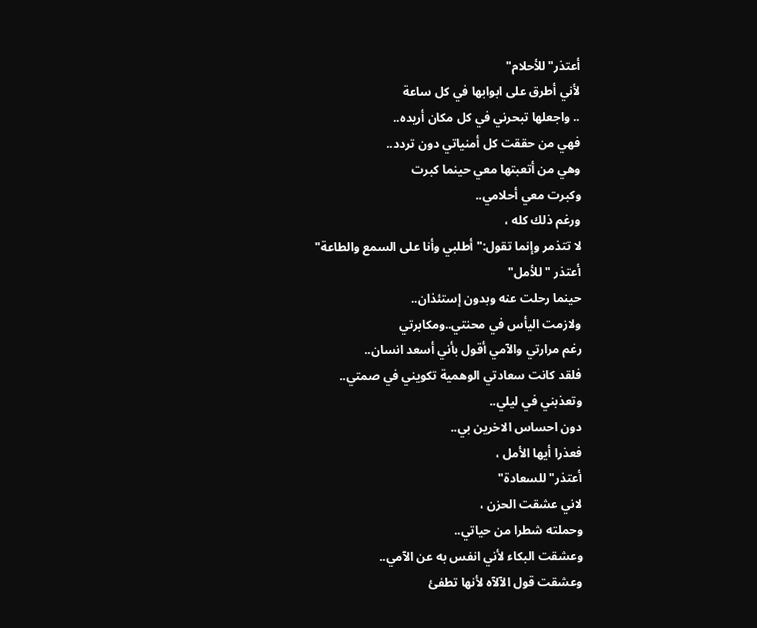أعتذر"للأحلام"
لأني أطرق على ابوابها في كل ساعة
.. واجعلها تبحرني في كل مكان أريده..
فهي من حققت كل أمنياتي دون تردد..
وهي من أتعبتها معي حينما كبرت
وكبرت معي أحلامي..
ورغم ذلك كله ،
لا تتذمر وإنما تقول:" أطلبي وأنا على السمع والطاعة"
أعتذر "للأمل"
حينما رحلت عنه وبدون إستئذان..
ولازمت اليأس في محنتي..ومكابرتي
رغم مرارتي والآمي أقول بأني أسعد انسان..
فلقد كانت سعادتي الوهمية تكويني في صمتي..
وتعذبني في ليلي..
دون احساس الاخرين بي..
فعذرا أيها الأمل ،
أعتذر" للسعادة"
لاني عشقت الحزن ،
وحملته شطرا من حياتي..
وعشقت البكاء لأني انفس به عن الآمي..
وعشقت قول الآلآه لأنها تطفئ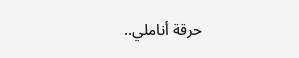حرقة أناملي..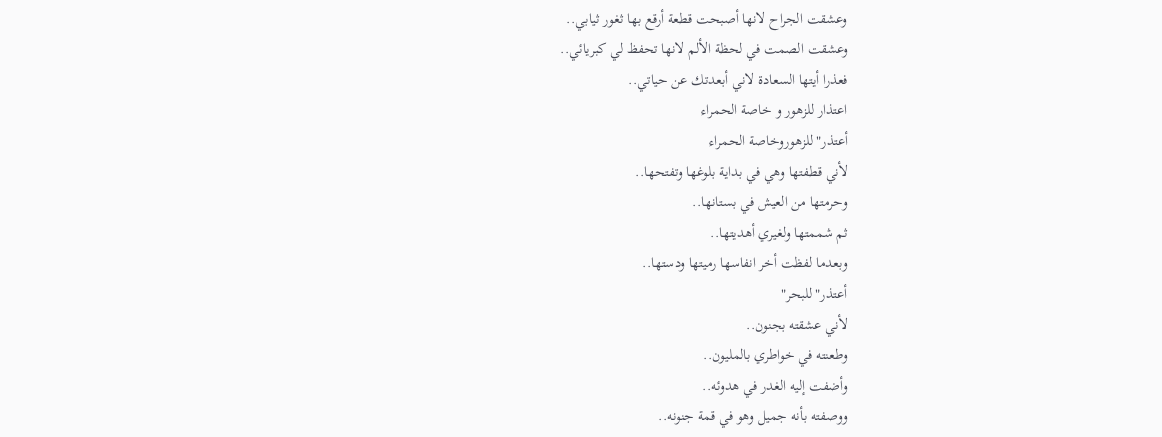وعشقت الجراح لانها أصبحت قطعة أرقع بها ثغور ثيابي..
وعشقت الصمت في لحظة الألم لانها تحفظ لي كبريائي..
فعذرا أيتها السعادة لاني أبعدتك عن حياتي..
اعتذار للزهور و خاصة الحمراء
أعتذر"للزهوروخاصة الحمراء
لأني قطفتها وهي في بداية بلوغها وتفتحها..
وحرمتها من العيش في بستانها..
ثم شممتها ولغيري أهديتها..
وبعدما لفظت أخر انفاسها رميتها ودستها..
أعتذر"للبحر"
لأني عشقته بجنون..
وطعنته في خواطري بالمليون..
وأضفت إليه الغدر في هدوئه..
ووصفته بأنه جميل وهو في قمة جنونه..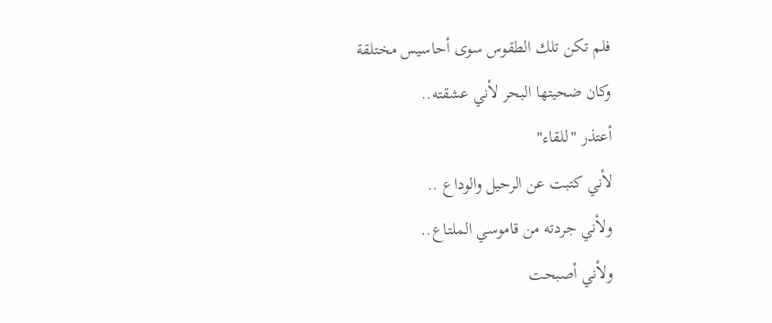فلم تكن تلك الطقوس سوى أحاسيس مختلقة
وكان ضحيتها البحر لأني عشقته..
أعتذر "للقاء"
لأني كتبت عن الرحيل والوداع ..
ولأني جردته من قاموسي الملتاع..
ولأني أصبحت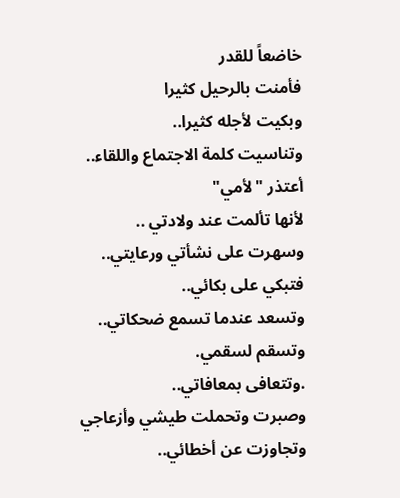خاضعاً للقدر
فأمنت بالرحيل كثيرا
وبكيت لأجله كثيرا..
وتناسيت كلمة الاجتماع واللقاء..
أعتذر "لأمي"
لأنها تألمت عند ولادتي ..
وسهرت على نشأتي ورعايتي..
فتبكي على بكائي..
وتسعد عندما تسمع ضحكاتي..
وتسقم لسقمي.
.وتتعافى بمعافاتي..
وصبرت وتحملت طيشي وأزعاجي
وتجاوزت عن أخطائي..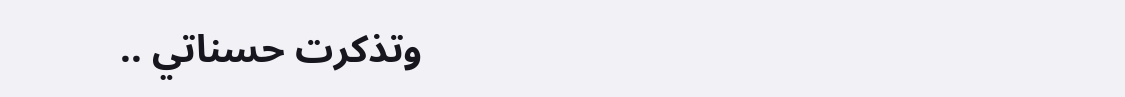وتذكرت حسناتي ..